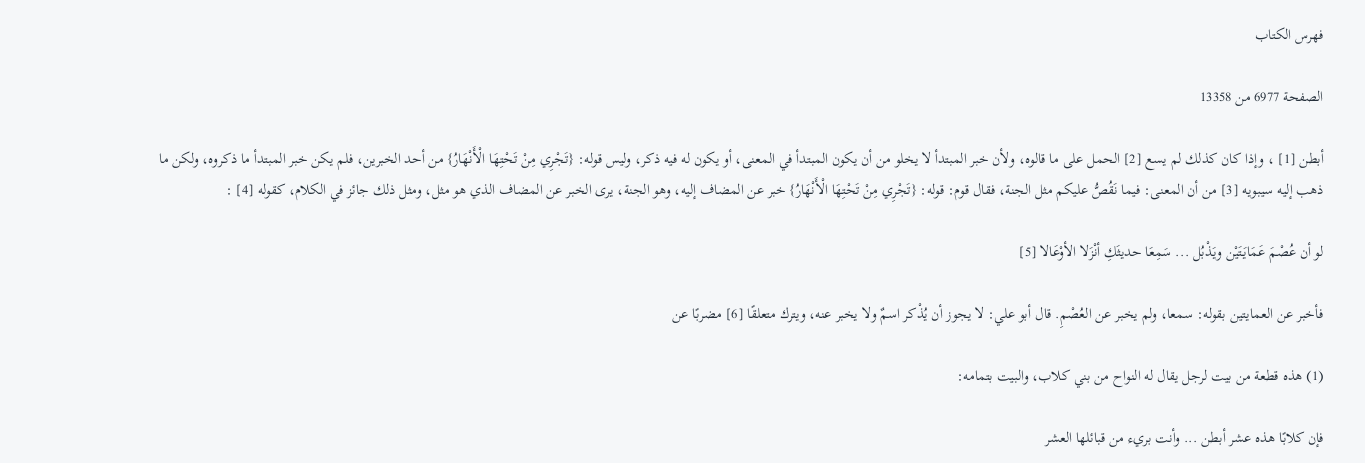فهرس الكتاب

الصفحة 6977 من 13358

أبطن [1] ، وإذا كان كذلك لم يسع [2] الحمل على ما قالوه، ولأن خبر المبتدأ لا يخلو من أن يكون المبتدأ في المعنى، أو يكون له فيه ذكر، وليس قوله: {تَجْرِي مِنْ تَحْتِهَا الْأَنْهَارُ} من أحد الخبرين، فلم يكن خبر المبتدأ ما ذكروه، ولكن ما ذهب إليه سيبويه [3] من أن المعنى: فيما نَقُصُّ عليكم مثل الجنة، فقال قوم: قوله: {تَجْرِي مِنْ تَحْتِهَا الْأَنْهَارُ} خبر عن المضاف إليه، وهو الجنة، يرى الخبر عن المضاف الذي هو مثل، ومثل ذلك جائز في الكلام، كقوله [4] :

لو أن عُصْمَ عَمَايَتَيْن ويَذْبُل ... سَمِعَا حديثَكِ أنْزَلا الأوْعَالا [5]

فأخبر عن العمايتين بقوله: سمعا، ولم يخبر عن العُصْمِ. قال أبو علي: لا يجوز أن يُذْكر اسمٌ ولا يخبر عنه، ويترك متعلقًا [6] مضربًا عن

(1) هذه قطعة من بيت لرجل يقال له النواح من بني كلاب، والبيت بتمامه:

فإن كلابًا هذه عشر أبطن ... وأنت بريء من قبائلها العشر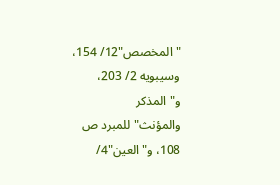"المخصص"12/ 154، وسيبويه 2/ 203، و"المذكر والمؤنث"للمبرد ص 108، و"العين"4/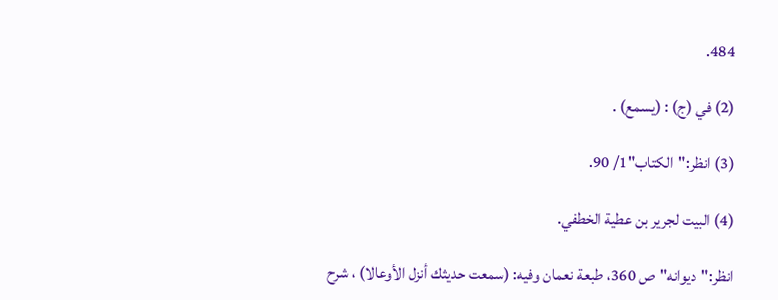484.

(2) في (ج) : (يسمع) .

(3) انظر:"الكتاب"1/ 90.

(4) البيت لجرير بن عطية الخطفي.

انظر:"ديوانه"ص 360، طبعة نعمان وفيه: (سمعت حديثك أنزل الأوعالا) ، شرح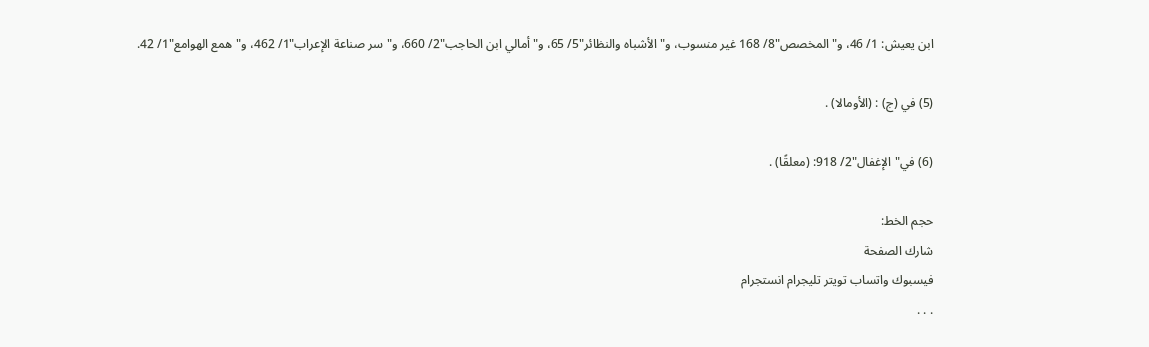ابن يعيش: 1/ 46، و"المخصص"8/ 168 غير منسوب، و"الأشباه والنظائر"5/ 65، و"أمالي ابن الحاجب"2/ 660، و"سر صناعة الإعراب"1/ 462، و"همع الهوامع"1/ 42.

(5) في (ج) : (الأومالا) .

(6) في"الإغفال"2/ 918: (معلقًا) .

حجم الخط:
شارك الصفحة
فيسبوك واتساب تويتر تليجرام انستجرام
. . .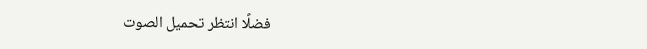فضلًا انتظر تحميل الصوت